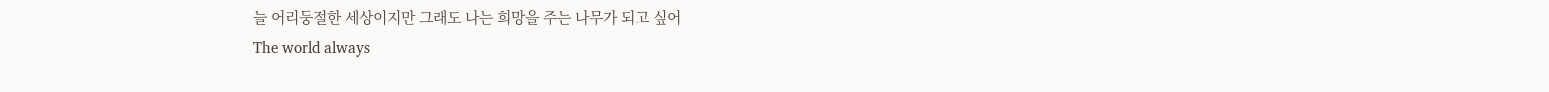늘 어리둥절한 세상이지만 그래도 나는 희망을 주는 나무가 되고 싶어
The world always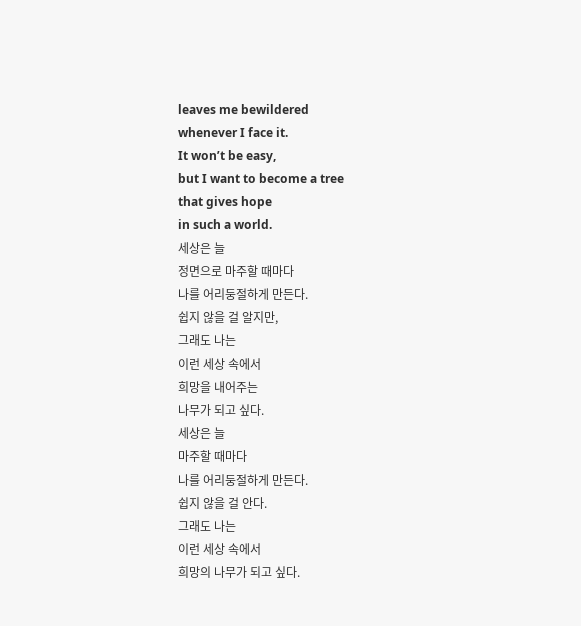leaves me bewildered
whenever I face it.
It won’t be easy,
but I want to become a tree
that gives hope
in such a world.
세상은 늘
정면으로 마주할 때마다
나를 어리둥절하게 만든다.
쉽지 않을 걸 알지만,
그래도 나는
이런 세상 속에서
희망을 내어주는
나무가 되고 싶다.
세상은 늘
마주할 때마다
나를 어리둥절하게 만든다.
쉽지 않을 걸 안다.
그래도 나는
이런 세상 속에서
희망의 나무가 되고 싶다.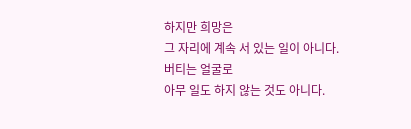하지만 희망은
그 자리에 계속 서 있는 일이 아니다.
버티는 얼굴로
아무 일도 하지 않는 것도 아니다.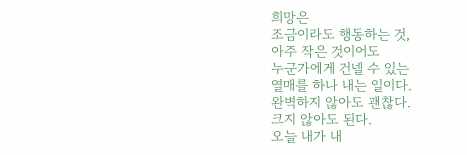희망은
조금이라도 행동하는 것,
아주 작은 것이어도
누군가에게 건넬 수 있는
열매를 하나 내는 일이다.
완벽하지 않아도 괜찮다.
크지 않아도 된다.
오늘 내가 내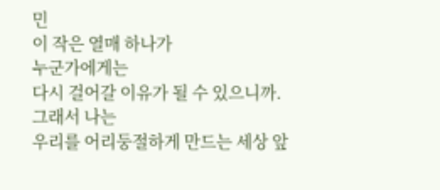민
이 작은 열매 하나가
누군가에게는
다시 걸어갈 이유가 될 수 있으니까.
그래서 나는
우리를 어리둥절하게 만드는 세상 앞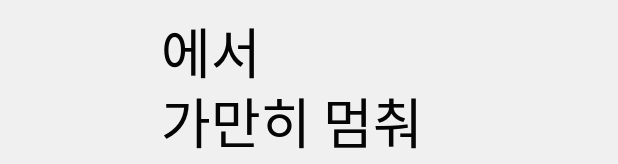에서
가만히 멈춰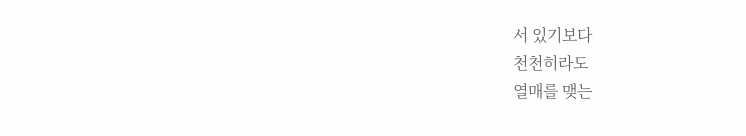서 있기보다
천천히라도
열매를 맺는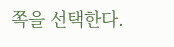쪽을 선택한다.